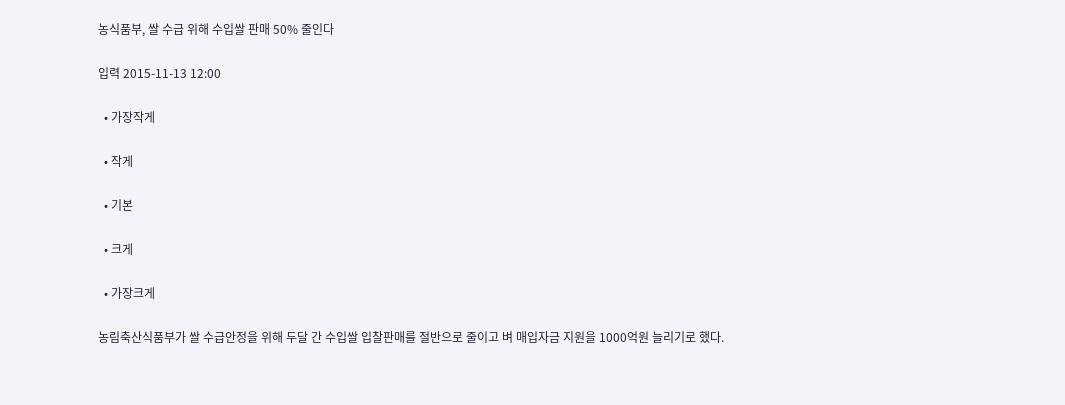농식품부, 쌀 수급 위해 수입쌀 판매 50% 줄인다

입력 2015-11-13 12:00

  • 가장작게

  • 작게

  • 기본

  • 크게

  • 가장크게

농림축산식품부가 쌀 수급안정을 위해 두달 간 수입쌀 입찰판매를 절반으로 줄이고 벼 매입자금 지원을 1000억원 늘리기로 했다.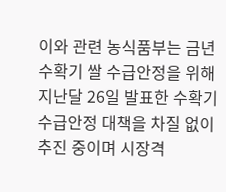이와 관련 농식품부는 금년 수확기 쌀 수급안정을 위해 지난달 26일 발표한 수확기 수급안정 대책을 차질 없이 추진 중이며 시장격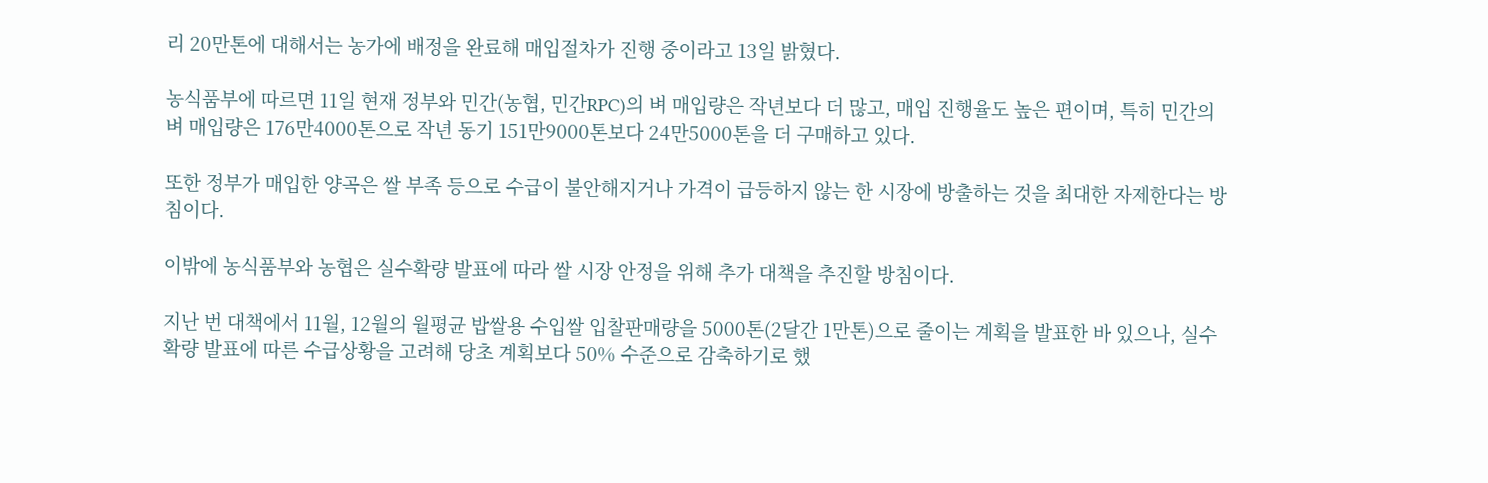리 20만톤에 대해서는 농가에 배정을 완료해 매입절차가 진행 중이라고 13일 밝혔다.

농식품부에 따르면 11일 현재 정부와 민간(농협, 민간RPC)의 벼 매입량은 작년보다 더 많고, 매입 진행율도 높은 편이며, 특히 민간의 벼 매입량은 176만4000톤으로 작년 동기 151만9000톤보다 24만5000톤을 더 구매하고 있다.

또한 정부가 매입한 양곡은 쌀 부족 등으로 수급이 불안해지거나 가격이 급등하지 않는 한 시장에 방출하는 것을 최대한 자제한다는 방침이다.

이밖에 농식품부와 농협은 실수확량 발표에 따라 쌀 시장 안정을 위해 추가 대책을 추진할 방침이다.

지난 번 대책에서 11월, 12월의 월평균 밥쌀용 수입쌀 입찰판매량을 5000톤(2달간 1만톤)으로 줄이는 계획을 발표한 바 있으나, 실수확량 발표에 따른 수급상황을 고려해 당초 계획보다 50% 수준으로 감축하기로 했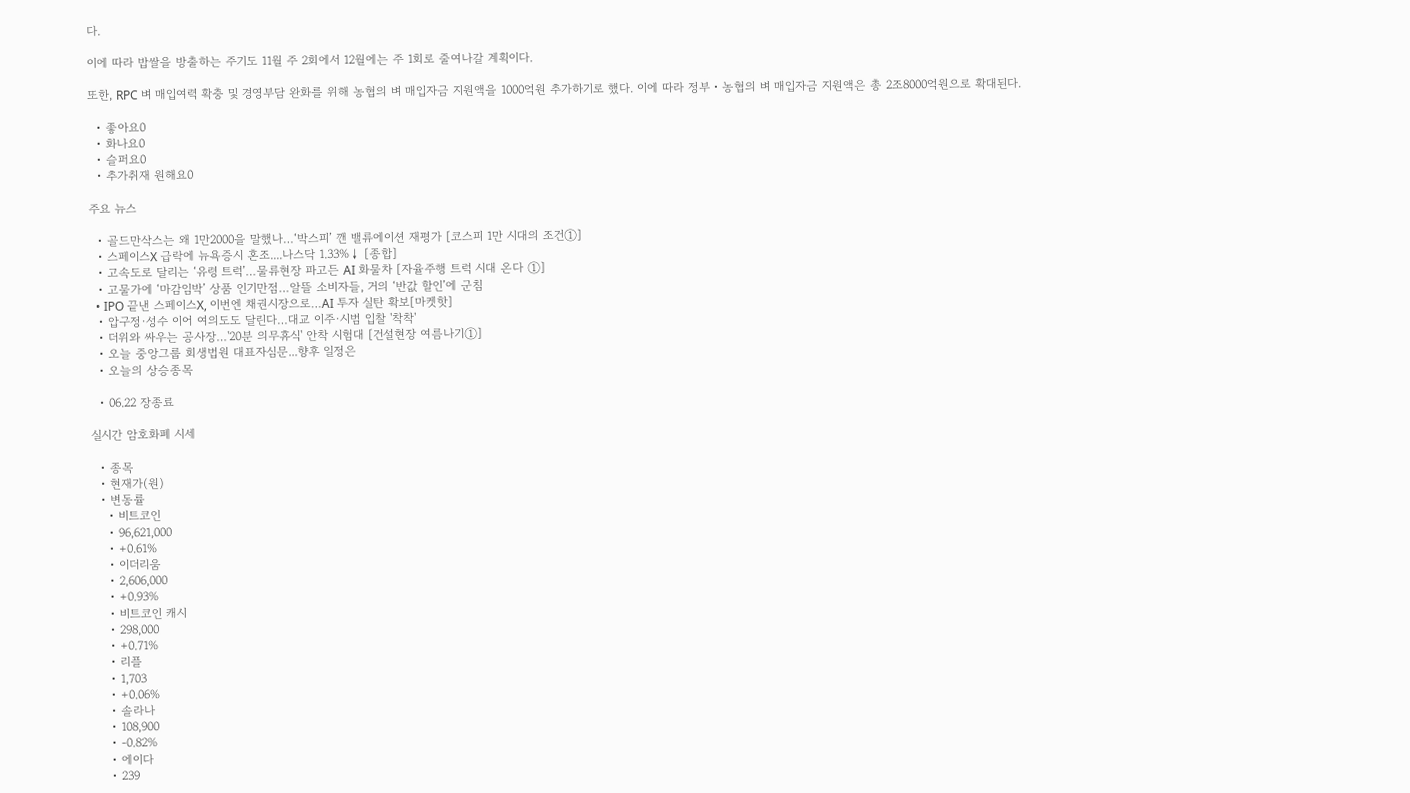다.

이에 따라 밥쌀을 방출하는 주기도 11월 주 2회에서 12월에는 주 1회로 줄여나갈 계획이다.

또한, RPC 벼 매입여력 확충 및 경영부담 완화를 위해 농협의 벼 매입자금 지원액을 1000억원 추가하기로 했다. 이에 따라 정부・농협의 벼 매입자금 지원액은 총 2조8000억원으로 확대된다.

  • 좋아요0
  • 화나요0
  • 슬퍼요0
  • 추가취재 원해요0

주요 뉴스

  • 골드만삭스는 왜 1만2000을 말했나…‘박스피’ 깬 밸류에이션 재평가 [코스피 1만 시대의 조건①]
  • 스페이스X 급락에 뉴욕증시 혼조....나스닥 1.33%↓ [종합]
  • 고속도로 달리는 ‘유령 트럭’…물류현장 파고든 AI 화물차 [자율주행 트럭 시대 온다 ①]
  • 고물가에 ‘마감임박’ 상품 인기만점…알뜰 소비자들, 거의 ‘반값 할인’에 군침
  • IPO 끝낸 스페이스X, 이번엔 채권시장으로…AI 투자 실탄 확보[마켓핫]
  • 압구정·성수 이어 여의도도 달린다…대교 이주·시범 입찰 '착착'
  • 더위와 싸우는 공사장…'20분 의무휴식' 안착 시험대 [건설현장 여름나기①]
  • 오늘 중앙그룹 회생법원 대표자심문...향후 일정은
  • 오늘의 상승종목

  • 06.22 장종료

실시간 암호화폐 시세

  • 종목
  • 현재가(원)
  • 변동률
    • 비트코인
    • 96,621,000
    • +0.61%
    • 이더리움
    • 2,606,000
    • +0.93%
    • 비트코인 캐시
    • 298,000
    • +0.71%
    • 리플
    • 1,703
    • +0.06%
    • 솔라나
    • 108,900
    • -0.82%
    • 에이다
    • 239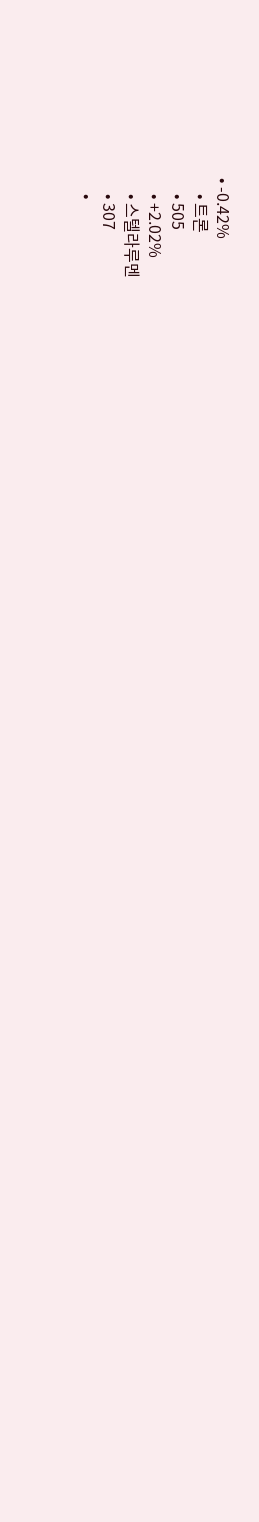• -0.42%
    • 트론
    • 505
    • +2.02%
    • 스텔라루멘
    • 307
    •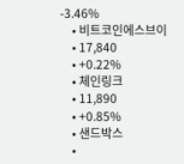-3.46%
    • 비트코인에스브이
    • 17,840
    • +0.22%
    • 체인링크
    • 11,890
    • +0.85%
    • 샌드박스
    •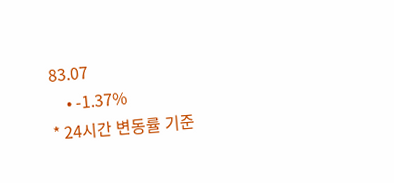83.07
    • -1.37%
* 24시간 변동률 기준